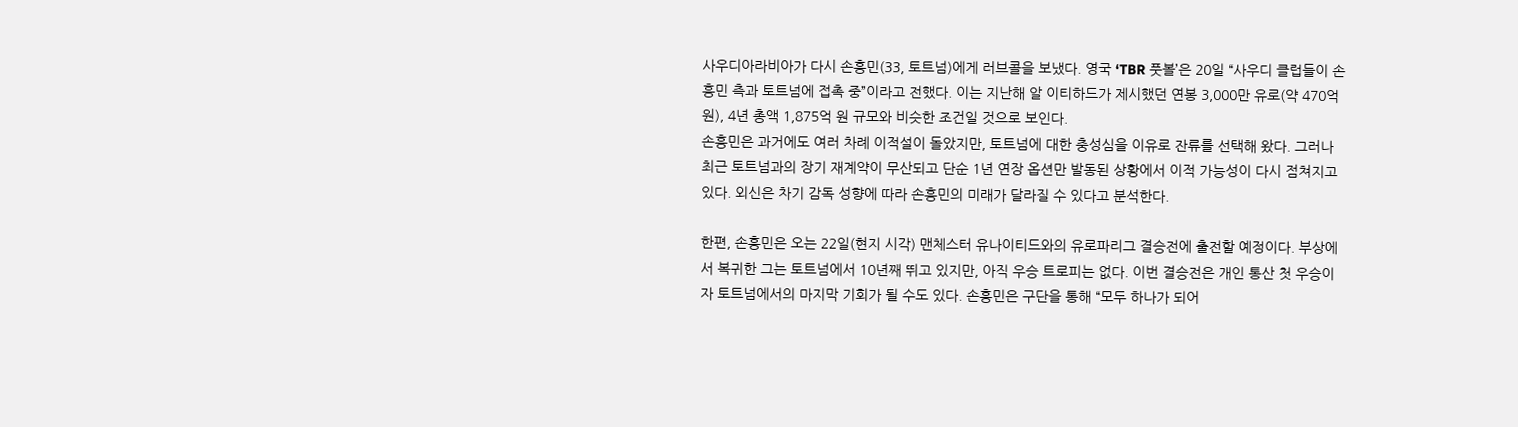사우디아라비아가 다시 손흥민(33, 토트넘)에게 러브콜을 보냈다. 영국 ‘TBR 풋볼’은 20일 “사우디 클럽들이 손흥민 측과 토트넘에 접촉 중”이라고 전했다. 이는 지난해 알 이티하드가 제시했던 연봉 3,000만 유로(약 470억 원), 4년 총액 1,875억 원 규모와 비슷한 조건일 것으로 보인다.
손흥민은 과거에도 여러 차례 이적설이 돌았지만, 토트넘에 대한 충성심을 이유로 잔류를 선택해 왔다. 그러나 최근 토트넘과의 장기 재계약이 무산되고 단순 1년 연장 옵션만 발동된 상황에서 이적 가능성이 다시 점쳐지고 있다. 외신은 차기 감독 성향에 따라 손흥민의 미래가 달라질 수 있다고 분석한다.

한편, 손흥민은 오는 22일(현지 시각) 맨체스터 유나이티드와의 유로파리그 결승전에 출전할 예정이다. 부상에서 복귀한 그는 토트넘에서 10년째 뛰고 있지만, 아직 우승 트로피는 없다. 이번 결승전은 개인 통산 첫 우승이자 토트넘에서의 마지막 기회가 될 수도 있다. 손흥민은 구단을 통해 “모두 하나가 되어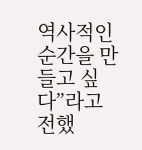역사적인 순간을 만들고 싶다”라고 전했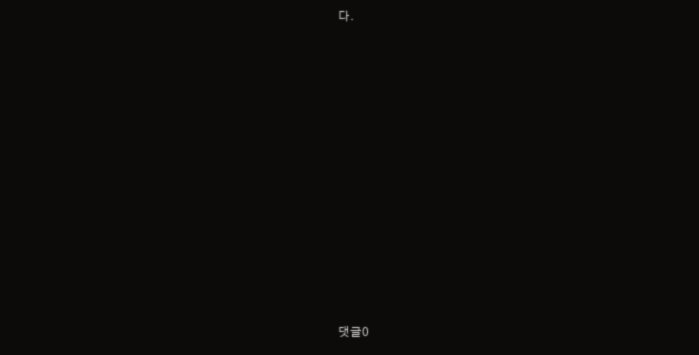다.
















댓글0